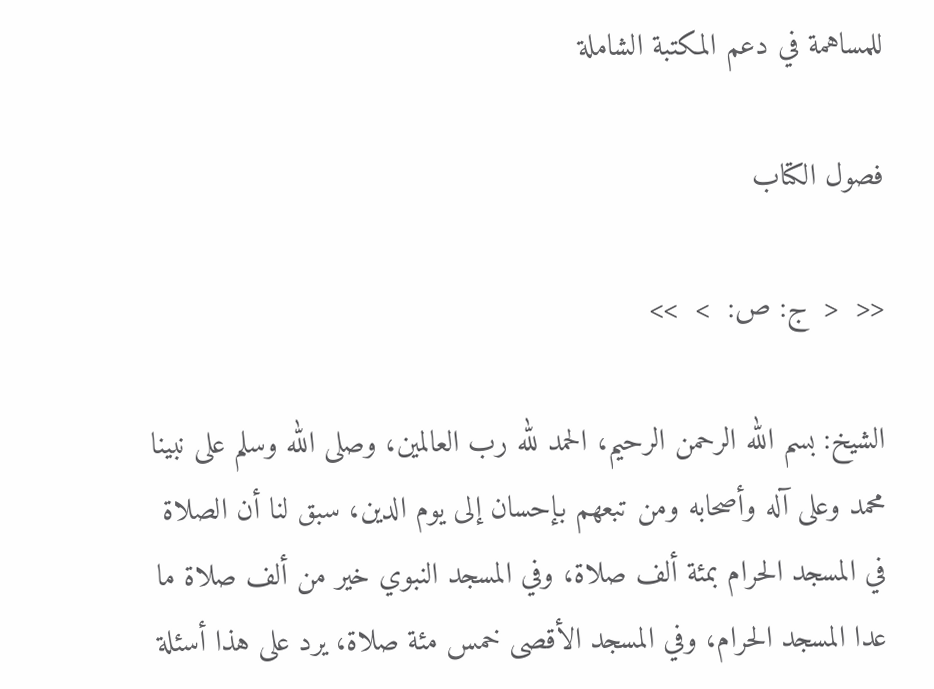للمساهمة في دعم المكتبة الشاملة

فصول الكتاب

<<  <  ج: ص:  >  >>

الشيخ: بسم الله الرحمن الرحيم، الحمد لله رب العالمين، وصلى الله وسلم على نبينا محمد وعلى آله وأصحابه ومن تبعهم بإحسان إلى يوم الدين، سبق لنا أن الصلاة في المسجد الحرام بمئة ألف صلاة، وفي المسجد النبوي خير من ألف صلاة ما عدا المسجد الحرام، وفي المسجد الأقصى خمس مئة صلاة، يرد على هذا أسئلة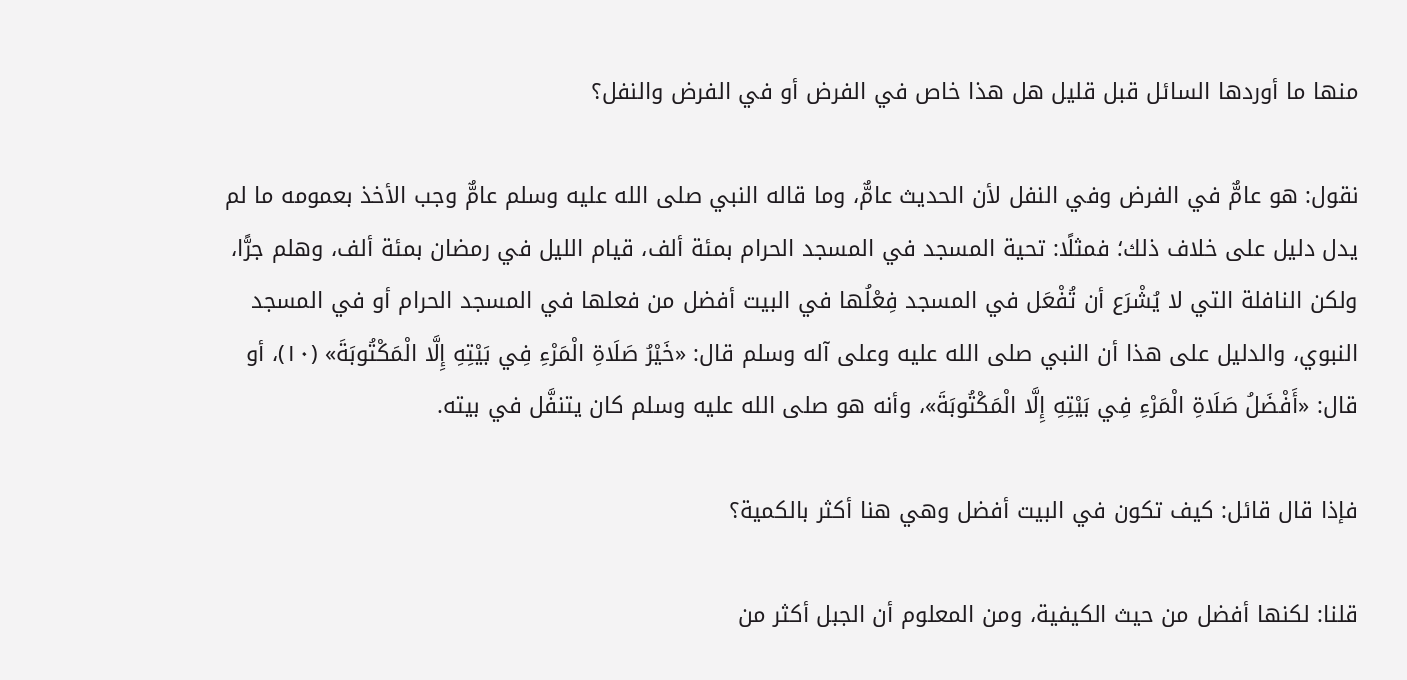منها ما أوردها السائل قبل قليل هل هذا خاص في الفرض أو في الفرض والنفل؟

نقول: هو عامٌّ في الفرض وفي النفل لأن الحديث عامٌّ، وما قاله النبي صلى الله عليه وسلم عامٌّ وجب الأخذ بعمومه ما لم يدل دليل على خلاف ذلك؛ فمثلًا: تحية المسجد في المسجد الحرام بمئة ألف، قيام الليل في رمضان بمئة ألف، وهلم جرًّا، ولكن النافلة التي لا يُشْرَع أن تُفْعَل في المسجد فِعْلُها في البيت أفضل من فعلها في المسجد الحرام أو في المسجد النبوي، والدليل على هذا أن النبي صلى الله عليه وعلى آله وسلم قال: «خَيْرُ صَلَاةِ الْمَرْءِ فِي بَيْتِهِ إِلَّا الْمَكْتُوبَةَ» (١٠)، أو قال: «أَفْضَلُ صَلَاةِ الْمَرْءِ فِي بَيْتِهِ إِلَّا الْمَكْتُوبَةَ»، وأنه هو صلى الله عليه وسلم كان يتنفَّل في بيته.

فإذا قال قائل: كيف تكون في البيت أفضل وهي هنا أكثر بالكمية؟

قلنا: لكنها أفضل من حيث الكيفية، ومن المعلوم أن الجبل أكثر من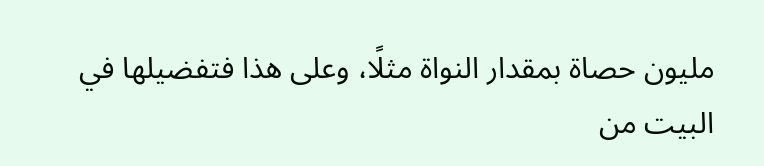مليون حصاة بمقدار النواة مثلًا، وعلى هذا فتفضيلها في البيت من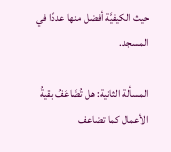حيث الكيفيَّة أفضل منها عددًا في المسجد.

المسألة الثانية: هل تُضَاعَفُ بقيةُ الأعمال كما تضاعف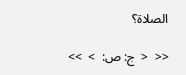الصلاة؟

<<  <  ج: ص:  >  >>